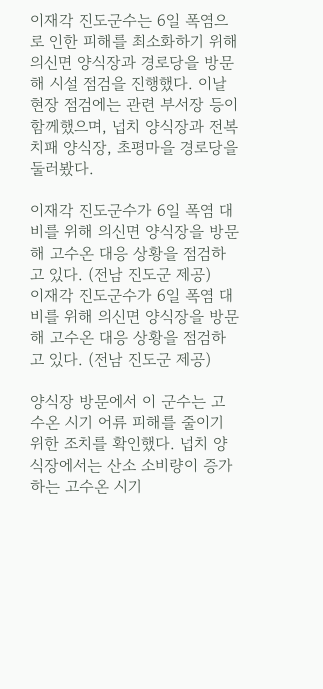이재각 진도군수는 6일 폭염으로 인한 피해를 최소화하기 위해 의신면 양식장과 경로당을 방문해 시설 점검을 진행했다. 이날 현장 점검에는 관련 부서장 등이 함께했으며, 넙치 양식장과 전복 치패 양식장, 초평마을 경로당을 둘러봤다.

이재각 진도군수가 6일 폭염 대비를 위해 의신면 양식장을 방문해 고수온 대응 상황을 점검하고 있다. (전남 진도군 제공)
이재각 진도군수가 6일 폭염 대비를 위해 의신면 양식장을 방문해 고수온 대응 상황을 점검하고 있다. (전남 진도군 제공)

양식장 방문에서 이 군수는 고수온 시기 어류 피해를 줄이기 위한 조치를 확인했다. 넙치 양식장에서는 산소 소비량이 증가하는 고수온 시기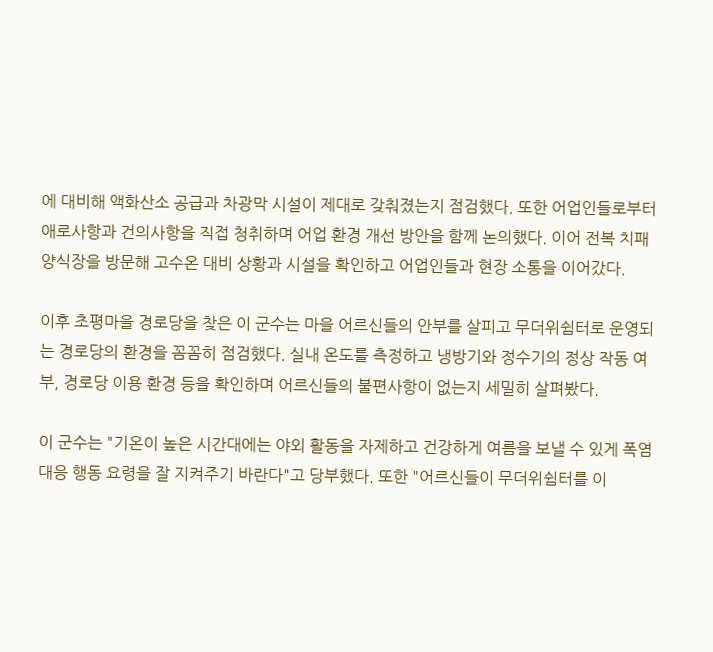에 대비해 액화산소 공급과 차광막 시설이 제대로 갖춰졌는지 점검했다. 또한 어업인들로부터 애로사항과 건의사항을 직접 청취하며 어업 환경 개선 방안을 함께 논의했다. 이어 전복 치패 양식장을 방문해 고수온 대비 상황과 시설을 확인하고 어업인들과 현장 소통을 이어갔다.

이후 초평마을 경로당을 찾은 이 군수는 마을 어르신들의 안부를 살피고 무더위쉼터로 운영되는 경로당의 환경을 꼼꼼히 점검했다. 실내 온도를 측정하고 냉방기와 정수기의 정상 작동 여부, 경로당 이용 환경 등을 확인하며 어르신들의 불편사항이 없는지 세밀히 살펴봤다.

이 군수는 "기온이 높은 시간대에는 야외 활동을 자제하고 건강하게 여름을 보낼 수 있게 폭염 대응 행동 요령을 잘 지켜주기 바란다"고 당부했다. 또한 "어르신들이 무더위쉼터를 이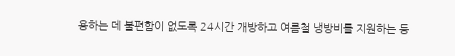용하는 데 불편함이 없도록 24시간 개방하고 여름철 냉방비를 지원하는 등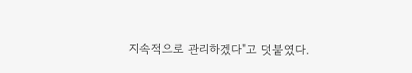지속적으로 관리하겠다"고 덧붙였다.